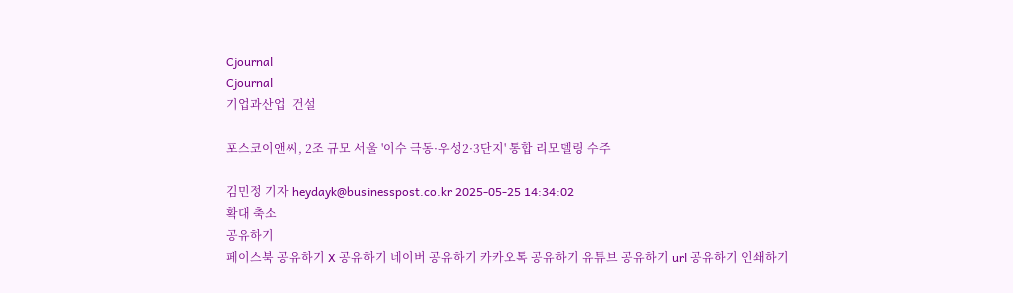Cjournal
Cjournal
기업과산업  건설

포스코이앤씨, 2조 규모 서울 '이수 극동·우성2·3단지' 통합 리모델링 수주

김민정 기자 heydayk@businesspost.co.kr 2025-05-25 14:34:02
확대 축소
공유하기
페이스북 공유하기 X 공유하기 네이버 공유하기 카카오톡 공유하기 유튜브 공유하기 url 공유하기 인쇄하기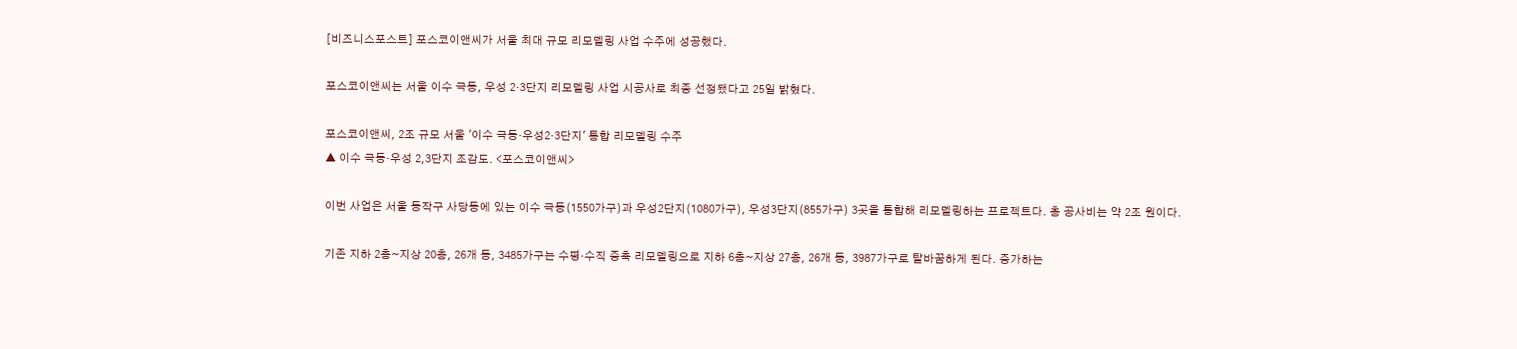[비즈니스포스트] 포스코이앤씨가 서울 최대 규모 리모델링 사업 수주에 성공했다.

포스코이앤씨는 서울 이수 극동, 우성 2·3단지 리모델링 사업 시공사로 최종 선정됐다고 25일 밝혔다.

포스코이앤씨, 2조 규모 서울 '이수 극동·우성2·3단지' 통합 리모델링 수주
▲ 이수 극동·우성 2,3단지 조감도. <포스코이앤씨>

이번 사업은 서울 동작구 사당동에 있는 이수 극동(1550가구)과 우성2단지(1080가구), 우성3단지(855가구) 3곳을 통합해 리모델링하는 프로젝트다. 총 공사비는 약 2조 원이다.

기존 지하 2층~지상 20층, 26개 동, 3485가구는 수평·수직 증축 리모델링으로 지하 6층~지상 27층, 26개 동, 3987가구로 탈바꿈하게 된다. 증가하는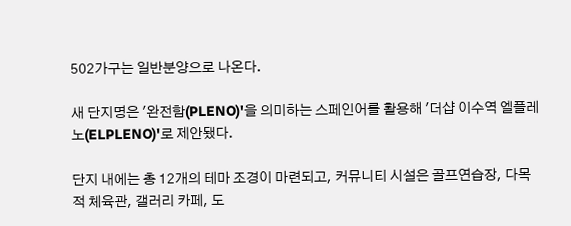502가구는 일반분양으로 나온다.

새 단지명은 '완전함(PLENO)'을 의미하는 스페인어를 활용해 '더샵 이수역 엘플레노(ELPLENO)'로 제안됐다.

단지 내에는 총 12개의 테마 조경이 마련되고, 커뮤니티 시설은 골프연습장, 다목적 체육관, 갤러리 카페, 도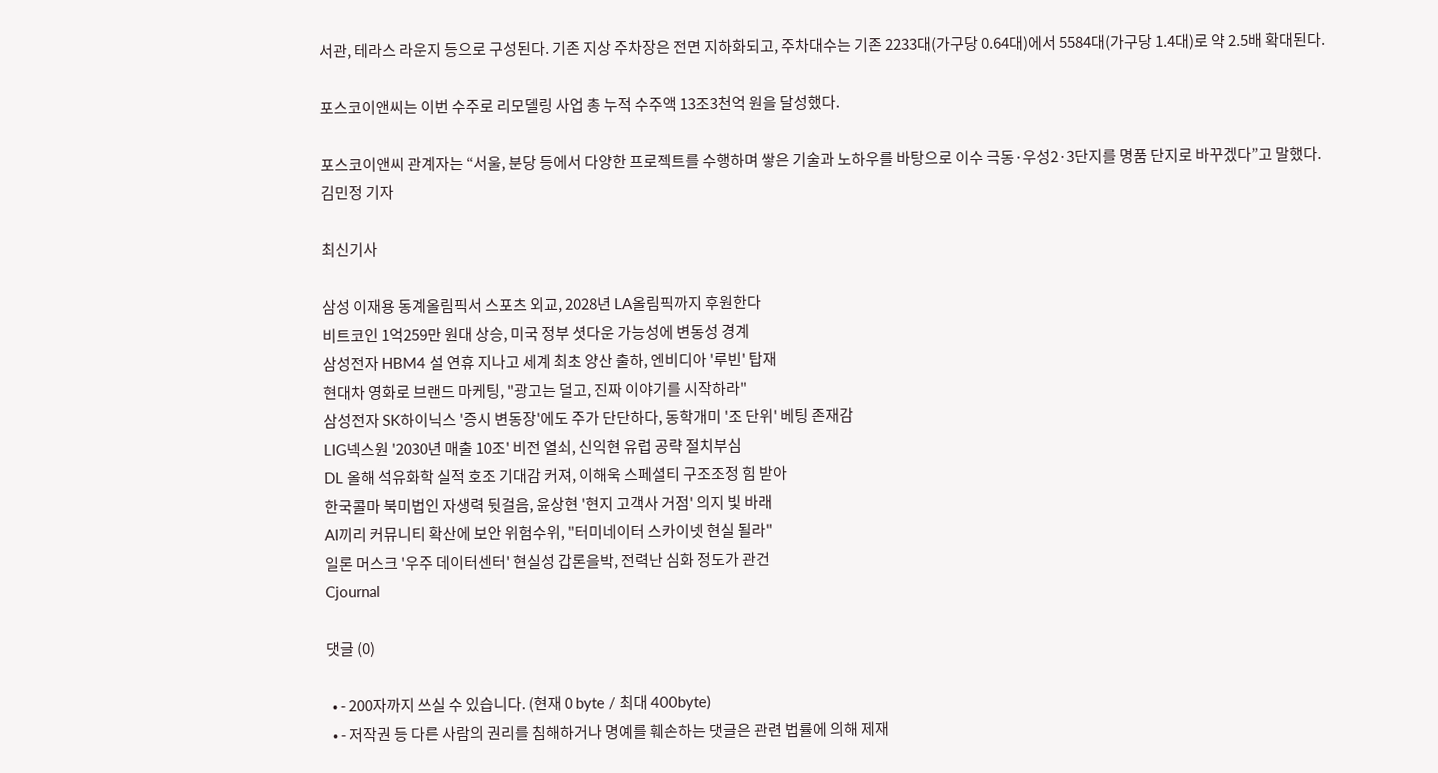서관, 테라스 라운지 등으로 구성된다. 기존 지상 주차장은 전면 지하화되고, 주차대수는 기존 2233대(가구당 0.64대)에서 5584대(가구당 1.4대)로 약 2.5배 확대된다.

포스코이앤씨는 이번 수주로 리모델링 사업 총 누적 수주액 13조3천억 원을 달성했다.

포스코이앤씨 관계자는 “서울, 분당 등에서 다양한 프로젝트를 수행하며 쌓은 기술과 노하우를 바탕으로 이수 극동·우성2·3단지를 명품 단지로 바꾸겠다”고 말했다. 김민정 기자

최신기사

삼성 이재용 동계올림픽서 스포츠 외교, 2028년 LA올림픽까지 후원한다
비트코인 1억259만 원대 상승, 미국 정부 셧다운 가능성에 변동성 경계
삼성전자 HBM4 설 연휴 지나고 세계 최초 양산 출하, 엔비디아 '루빈' 탑재
현대차 영화로 브랜드 마케팅, "광고는 덜고, 진짜 이야기를 시작하라"
삼성전자 SK하이닉스 '증시 변동장'에도 주가 단단하다, 동학개미 '조 단위' 베팅 존재감
LIG넥스원 '2030년 매출 10조' 비전 열쇠, 신익현 유럽 공략 절치부심
DL 올해 석유화학 실적 호조 기대감 커져, 이해욱 스페셜티 구조조정 힘 받아
한국콜마 북미법인 자생력 뒷걸음, 윤상현 '현지 고객사 거점' 의지 빛 바래
AI끼리 커뮤니티 확산에 보안 위험수위, "터미네이터 스카이넷 현실 될라"
일론 머스크 '우주 데이터센터' 현실성 갑론을박, 전력난 심화 정도가 관건
Cjournal

댓글 (0)

  • - 200자까지 쓰실 수 있습니다. (현재 0 byte / 최대 400byte)
  • - 저작권 등 다른 사람의 권리를 침해하거나 명예를 훼손하는 댓글은 관련 법률에 의해 제재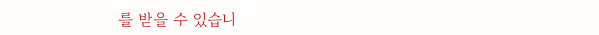를 받을 수 있습니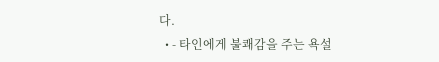다.
  • - 타인에게 불쾌감을 주는 욕설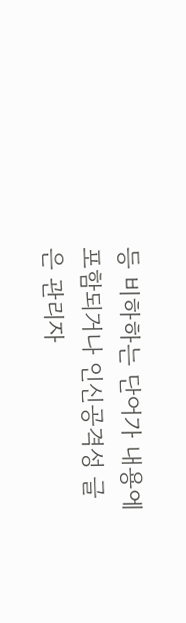등 비하하는 단어가 내용에 포함되거나 인신공격성 글은 관리자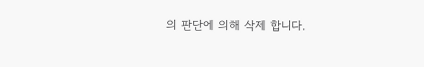의 판단에 의해 삭제 합니다.